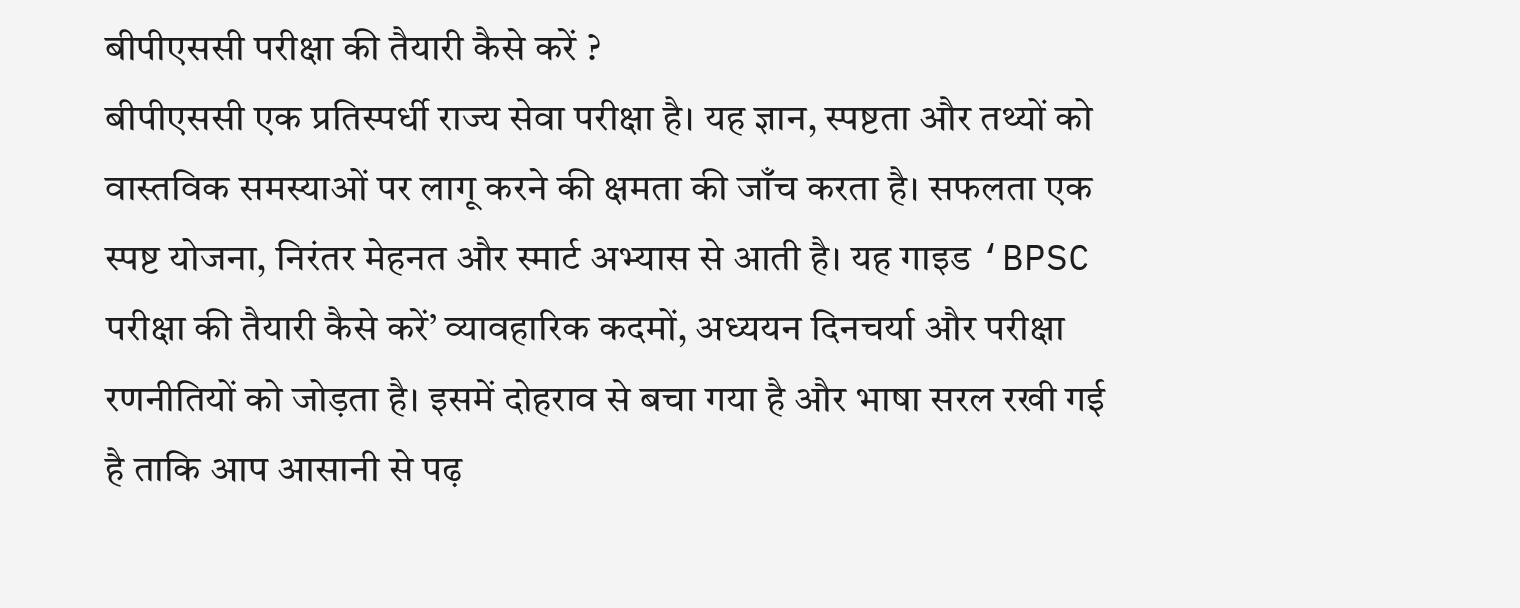बीपीएससी परीक्षा की तैयारी कैसे करें ?
बीपीएससी एक प्रतिस्पर्धी राज्य सेवा परीक्षा है। यह ज्ञान, स्पष्टता और तथ्यों को वास्तविक समस्याओं पर लागू करने की क्षमता की जाँच करता है। सफलता एक स्पष्ट योजना, निरंतर मेहनत और स्मार्ट अभ्यास से आती है। यह गाइड ‘BPSC परीक्षा की तैयारी कैसे करें’ व्यावहारिक कदमों, अध्ययन दिनचर्या और परीक्षा रणनीतियों को जोड़ता है। इसमें दोहराव से बचा गया है और भाषा सरल रखी गई है ताकि आप आसानी से पढ़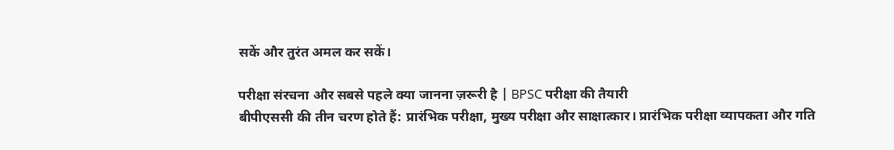सकें और तुरंत अमल कर सकें।

परीक्षा संरचना और सबसे पहले क्या जानना ज़रूरी है | BPSC परीक्षा की तैयारी
बीपीएससी की तीन चरण होते हैं: प्रारंभिक परीक्षा, मुख्य परीक्षा और साक्षात्कार। प्रारंभिक परीक्षा व्यापकता और गति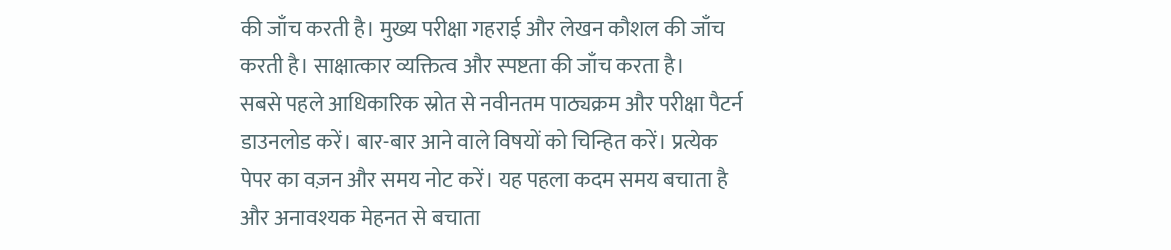की जाँच करती है। मुख्य परीक्षा गहराई और लेखन कौशल की जाँच करती है। साक्षात्कार व्यक्तित्व और स्पष्टता की जाँच करता है।
सबसे पहले आधिकारिक स्रोत से नवीनतम पाठ्यक्रम और परीक्षा पैटर्न डाउनलोड करें। बार-बार आने वाले विषयों को चिन्हित करें। प्रत्येक पेपर का वज़न और समय नोट करें। यह पहला कदम समय बचाता है और अनावश्यक मेहनत से बचाता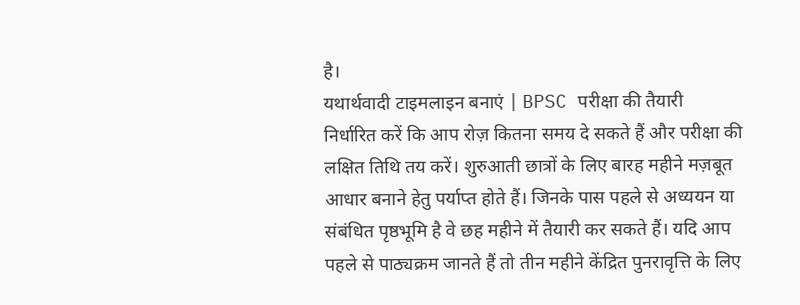है।
यथार्थवादी टाइमलाइन बनाएं | BPSC परीक्षा की तैयारी
निर्धारित करें कि आप रोज़ कितना समय दे सकते हैं और परीक्षा की लक्षित तिथि तय करें। शुरुआती छात्रों के लिए बारह महीने मज़बूत आधार बनाने हेतु पर्याप्त होते हैं। जिनके पास पहले से अध्ययन या संबंधित पृष्ठभूमि है वे छह महीने में तैयारी कर सकते हैं। यदि आप पहले से पाठ्यक्रम जानते हैं तो तीन महीने केंद्रित पुनरावृत्ति के लिए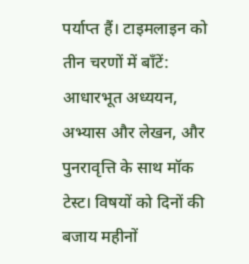पर्याप्त हैं। टाइमलाइन को तीन चरणों में बाँटें: आधारभूत अध्ययन, अभ्यास और लेखन, और पुनरावृत्ति के साथ मॉक टेस्ट। विषयों को दिनों की बजाय महीनों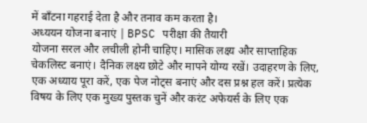में बाँटना गहराई देता है और तनाव कम करता है।
अध्ययन योजना बनाएं | BPSC परीक्षा की तैयारी
योजना सरल और लचीली होनी चाहिए। मासिक लक्ष्य और साप्ताहिक चेकलिस्ट बनाएं। दैनिक लक्ष्य छोटे और मापने योग्य रखें। उदाहरण के लिए, एक अध्याय पूरा करें, एक पेज नोट्स बनाएं और दस प्रश्न हल करें। प्रत्येक विषय के लिए एक मुख्य पुस्तक चुनें और करंट अफेयर्स के लिए एक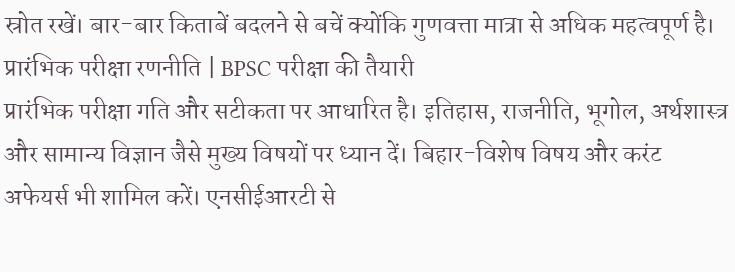स्रोत रखें। बार-बार किताबें बदलने से बचें क्योंकि गुणवत्ता मात्रा से अधिक महत्वपूर्ण है।
प्रारंभिक परीक्षा रणनीति | BPSC परीक्षा की तैयारी
प्रारंभिक परीक्षा गति और सटीकता पर आधारित है। इतिहास, राजनीति, भूगोल, अर्थशास्त्र और सामान्य विज्ञान जैसे मुख्य विषयों पर ध्यान दें। बिहार-विशेष विषय और करंट अफेयर्स भी शामिल करें। एनसीईआरटी से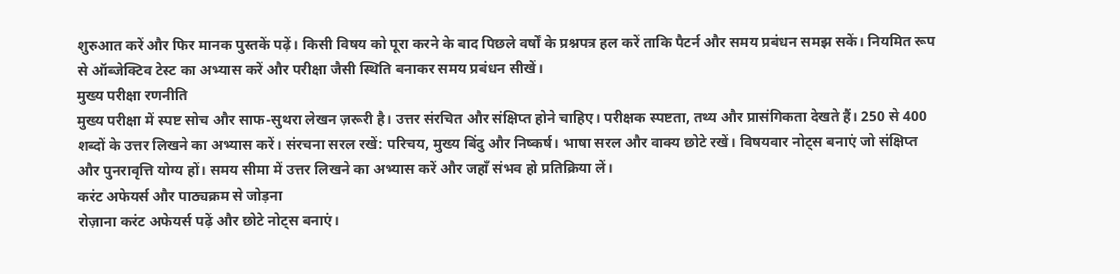शुरुआत करें और फिर मानक पुस्तकें पढ़ें। किसी विषय को पूरा करने के बाद पिछले वर्षों के प्रश्नपत्र हल करें ताकि पैटर्न और समय प्रबंधन समझ सकें। नियमित रूप से ऑब्जेक्टिव टेस्ट का अभ्यास करें और परीक्षा जैसी स्थिति बनाकर समय प्रबंधन सीखें।
मुख्य परीक्षा रणनीति
मुख्य परीक्षा में स्पष्ट सोच और साफ-सुथरा लेखन ज़रूरी है। उत्तर संरचित और संक्षिप्त होने चाहिए। परीक्षक स्पष्टता, तथ्य और प्रासंगिकता देखते हैं। 250 से 400 शब्दों के उत्तर लिखने का अभ्यास करें। संरचना सरल रखें: परिचय, मुख्य बिंदु और निष्कर्ष। भाषा सरल और वाक्य छोटे रखें। विषयवार नोट्स बनाएं जो संक्षिप्त और पुनरावृत्ति योग्य हों। समय सीमा में उत्तर लिखने का अभ्यास करें और जहाँ संभव हो प्रतिक्रिया लें।
करंट अफेयर्स और पाठ्यक्रम से जोड़ना
रोज़ाना करंट अफेयर्स पढ़ें और छोटे नोट्स बनाएं।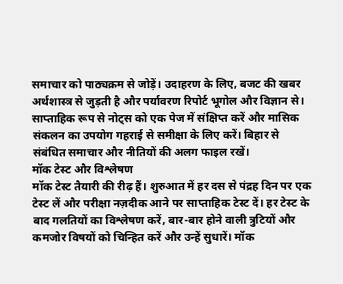समाचार को पाठ्यक्रम से जोड़ें। उदाहरण के लिए, बजट की खबर अर्थशास्त्र से जुड़ती है और पर्यावरण रिपोर्ट भूगोल और विज्ञान से। साप्ताहिक रूप से नोट्स को एक पेज में संक्षिप्त करें और मासिक संकलन का उपयोग गहराई से समीक्षा के लिए करें। बिहार से संबंधित समाचार और नीतियों की अलग फाइल रखें।
मॉक टेस्ट और विश्लेषण
मॉक टेस्ट तैयारी की रीढ़ हैं। शुरुआत में हर दस से पंद्रह दिन पर एक टेस्ट लें और परीक्षा नज़दीक आने पर साप्ताहिक टेस्ट दें। हर टेस्ट के बाद गलतियों का विश्लेषण करें, बार-बार होने वाली त्रुटियों और कमजोर विषयों को चिन्हित करें और उन्हें सुधारें। मॉक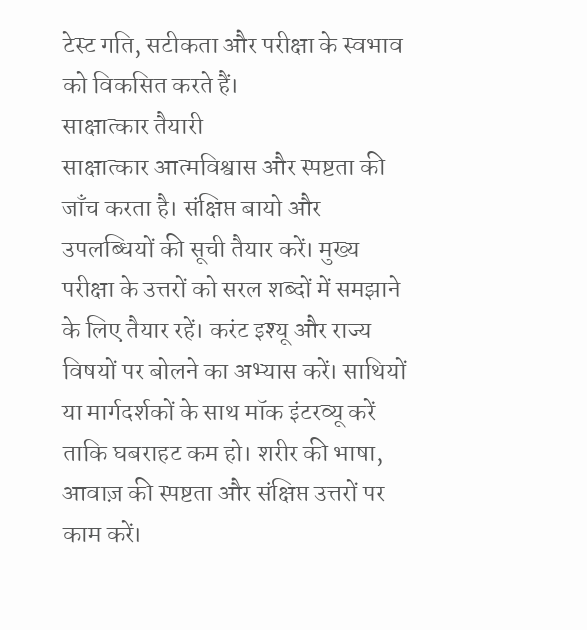टेस्ट गति, सटीकता और परीक्षा के स्वभाव को विकसित करते हैं।
साक्षात्कार तैयारी
साक्षात्कार आत्मविश्वास और स्पष्टता की जाँच करता है। संक्षिप्त बायो और उपलब्धियों की सूची तैयार करें। मुख्य परीक्षा के उत्तरों को सरल शब्दों में समझाने के लिए तैयार रहें। करंट इश्यू और राज्य विषयों पर बोलने का अभ्यास करें। साथियों या मार्गदर्शकों के साथ मॉक इंटरव्यू करें ताकि घबराहट कम हो। शरीर की भाषा, आवाज़ की स्पष्टता और संक्षिप्त उत्तरों पर काम करें।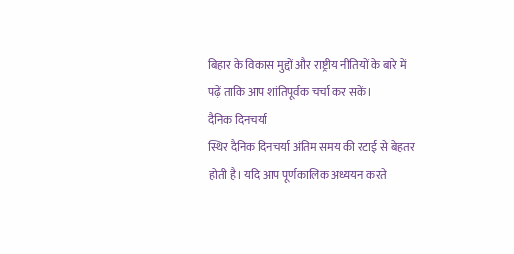बिहार के विकास मुद्दों और राष्ट्रीय नीतियों के बारे में पढ़ें ताकि आप शांतिपूर्वक चर्चा कर सकें।
दैनिक दिनचर्या
स्थिर दैनिक दिनचर्या अंतिम समय की रटाई से बेहतर होती है। यदि आप पूर्णकालिक अध्ययन करते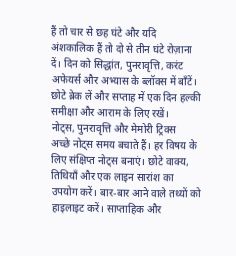हैं तो चार से छह घंटे और यदि अंशकालिक हैं तो दो से तीन घंटे रोज़ाना दें। दिन को सिद्धांत, पुनरावृत्ति, करंट अफेयर्स और अभ्यास के ब्लॉक्स में बाँटें। छोटे ब्रेक लें और सप्ताह में एक दिन हल्की समीक्षा और आराम के लिए रखें।
नोट्स, पुनरावृत्ति और मेमोरी ट्रिक्स
अच्छे नोट्स समय बचाते हैं। हर विषय के लिए संक्षिप्त नोट्स बनाएं। छोटे वाक्य, तिथियाँ और एक लाइन सारांश का उपयोग करें। बार-बार आने वाले तथ्यों को हाइलाइट करें। साप्ताहिक और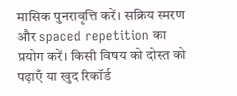मासिक पुनरावृत्ति करें। सक्रिय स्मरण और spaced repetition का प्रयोग करें। किसी विषय को दोस्त को पढ़ाएँ या खुद रिकॉर्ड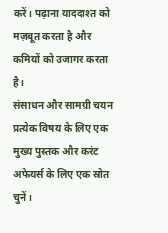करें। पढ़ाना याददाश्त को मज़बूत करता है और कमियों को उजागर करता है।
संसाधन और सामग्री चयन
प्रत्येक विषय के लिए एक मुख्य पुस्तक और करंट अफेयर्स के लिए एक स्रोत चुनें।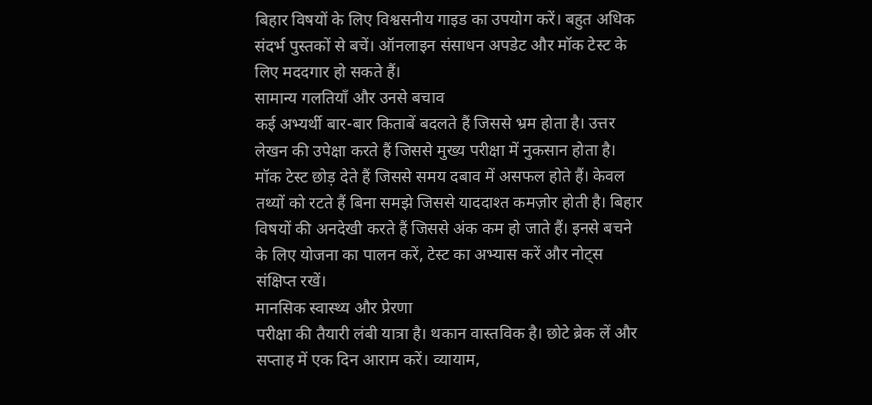बिहार विषयों के लिए विश्वसनीय गाइड का उपयोग करें। बहुत अधिक संदर्भ पुस्तकों से बचें। ऑनलाइन संसाधन अपडेट और मॉक टेस्ट के लिए मददगार हो सकते हैं।
सामान्य गलतियाँ और उनसे बचाव
कई अभ्यर्थी बार-बार किताबें बदलते हैं जिससे भ्रम होता है। उत्तर लेखन की उपेक्षा करते हैं जिससे मुख्य परीक्षा में नुकसान होता है। मॉक टेस्ट छोड़ देते हैं जिससे समय दबाव में असफल होते हैं। केवल तथ्यों को रटते हैं बिना समझे जिससे याददाश्त कमज़ोर होती है। बिहार विषयों की अनदेखी करते हैं जिससे अंक कम हो जाते हैं। इनसे बचने के लिए योजना का पालन करें, टेस्ट का अभ्यास करें और नोट्स संक्षिप्त रखें।
मानसिक स्वास्थ्य और प्रेरणा
परीक्षा की तैयारी लंबी यात्रा है। थकान वास्तविक है। छोटे ब्रेक लें और सप्ताह में एक दिन आराम करें। व्यायाम,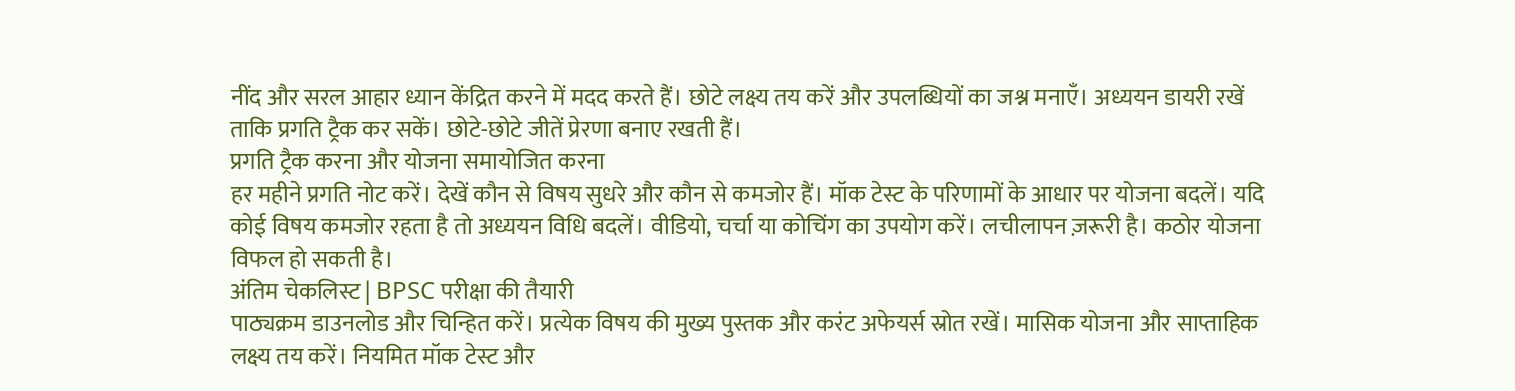नींद और सरल आहार ध्यान केंद्रित करने में मदद करते हैं। छोटे लक्ष्य तय करें और उपलब्धियों का जश्न मनाएँ। अध्ययन डायरी रखें ताकि प्रगति ट्रैक कर सकें। छोटे-छोटे जीतें प्रेरणा बनाए रखती हैं।
प्रगति ट्रैक करना और योजना समायोजित करना
हर महीने प्रगति नोट करें। देखें कौन से विषय सुधरे और कौन से कमजोर हैं। मॉक टेस्ट के परिणामों के आधार पर योजना बदलें। यदि कोई विषय कमजोर रहता है तो अध्ययन विधि बदलें। वीडियो, चर्चा या कोचिंग का उपयोग करें। लचीलापन ज़रूरी है। कठोर योजना विफल हो सकती है।
अंतिम चेकलिस्ट | BPSC परीक्षा की तैयारी
पाठ्यक्रम डाउनलोड और चिन्हित करें। प्रत्येक विषय की मुख्य पुस्तक और करंट अफेयर्स स्रोत रखें। मासिक योजना और साप्ताहिक लक्ष्य तय करें। नियमित मॉक टेस्ट और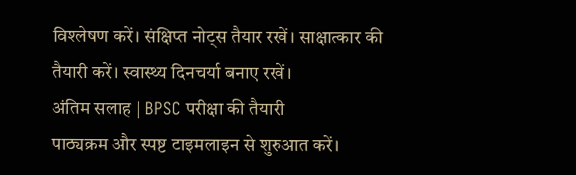विश्लेषण करें। संक्षिप्त नोट्स तैयार रखें। साक्षात्कार की तैयारी करें। स्वास्थ्य दिनचर्या बनाए रखें।
अंतिम सलाह | BPSC परीक्षा की तैयारी
पाठ्यक्रम और स्पष्ट टाइमलाइन से शुरुआत करें।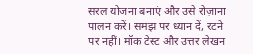सरल योजना बनाएं और उसे रोज़ाना पालन करें। समझ पर ध्यान दें, रटने पर नहीं। मॉक टेस्ट और उत्तर लेखन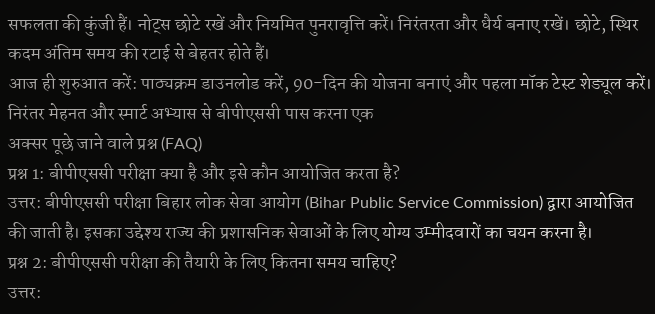सफलता की कुंजी हैं। नोट्स छोटे रखें और नियमित पुनरावृत्ति करें। निरंतरता और धैर्य बनाए रखें। छोटे, स्थिर कदम अंतिम समय की रटाई से बेहतर होते हैं।
आज ही शुरुआत करें: पाठ्यक्रम डाउनलोड करें, 90-दिन की योजना बनाएं और पहला मॉक टेस्ट शेड्यूल करें। निरंतर मेहनत और स्मार्ट अभ्यास से बीपीएससी पास करना एक
अक्सर पूछे जाने वाले प्रश्न (FAQ)
प्रश्न 1: बीपीएससी परीक्षा क्या है और इसे कौन आयोजित करता है?
उत्तर: बीपीएससी परीक्षा बिहार लोक सेवा आयोग (Bihar Public Service Commission) द्वारा आयोजित की जाती है। इसका उद्देश्य राज्य की प्रशासनिक सेवाओं के लिए योग्य उम्मीदवारों का चयन करना है।
प्रश्न 2: बीपीएससी परीक्षा की तैयारी के लिए कितना समय चाहिए?
उत्तर: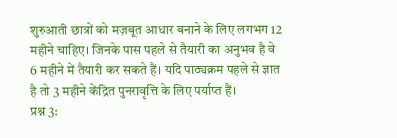शुरुआती छात्रों को मज़बूत आधार बनाने के लिए लगभग 12 महीने चाहिए। जिनके पास पहले से तैयारी का अनुभव है वे 6 महीने में तैयारी कर सकते हैं। यदि पाठ्यक्रम पहले से ज्ञात है तो 3 महीने केंद्रित पुनरावृत्ति के लिए पर्याप्त हैं।
प्रश्न 3: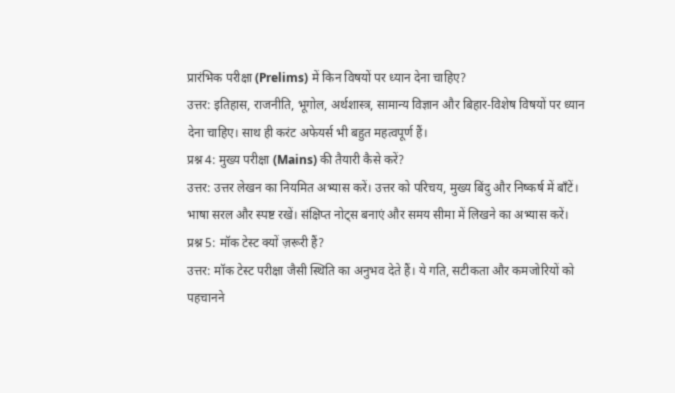प्रारंभिक परीक्षा (Prelims) में किन विषयों पर ध्यान देना चाहिए?
उत्तर: इतिहास, राजनीति, भूगोल, अर्थशास्त्र, सामान्य विज्ञान और बिहार-विशेष विषयों पर ध्यान देना चाहिए। साथ ही करंट अफेयर्स भी बहुत महत्वपूर्ण हैं।
प्रश्न 4: मुख्य परीक्षा (Mains) की तैयारी कैसे करें?
उत्तर: उत्तर लेखन का नियमित अभ्यास करें। उत्तर को परिचय, मुख्य बिंदु और निष्कर्ष में बाँटें। भाषा सरल और स्पष्ट रखें। संक्षिप्त नोट्स बनाएं और समय सीमा में लिखने का अभ्यास करें।
प्रश्न 5: मॉक टेस्ट क्यों ज़रूरी हैं?
उत्तर: मॉक टेस्ट परीक्षा जैसी स्थिति का अनुभव देते हैं। ये गति, सटीकता और कमजोरियों को पहचानने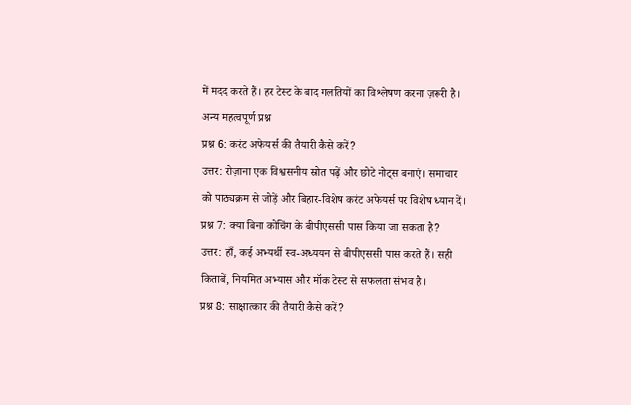में मदद करते हैं। हर टेस्ट के बाद गलतियों का विश्लेषण करना ज़रूरी है।
अन्य महत्वपूर्ण प्रश्न
प्रश्न 6: करंट अफेयर्स की तैयारी कैसे करें?
उत्तर: रोज़ाना एक विश्वसनीय स्रोत पढ़ें और छोटे नोट्स बनाएं। समाचार को पाठ्यक्रम से जोड़ें और बिहार-विशेष करंट अफेयर्स पर विशेष ध्यान दें।
प्रश्न 7: क्या बिना कोचिंग के बीपीएससी पास किया जा सकता है?
उत्तर: हाँ, कई अभ्यर्थी स्व-अध्ययन से बीपीएससी पास करते हैं। सही किताबें, नियमित अभ्यास और मॉक टेस्ट से सफलता संभव है।
प्रश्न 8: साक्षात्कार की तैयारी कैसे करें?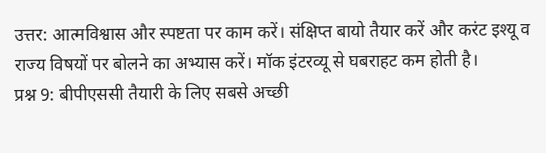उत्तर: आत्मविश्वास और स्पष्टता पर काम करें। संक्षिप्त बायो तैयार करें और करंट इश्यू व राज्य विषयों पर बोलने का अभ्यास करें। मॉक इंटरव्यू से घबराहट कम होती है।
प्रश्न 9: बीपीएससी तैयारी के लिए सबसे अच्छी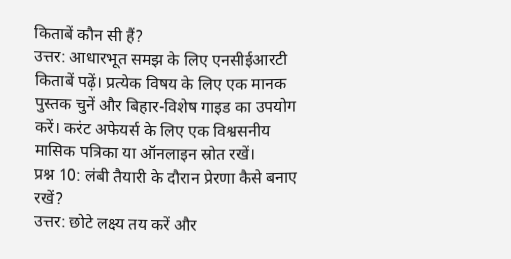किताबें कौन सी हैं?
उत्तर: आधारभूत समझ के लिए एनसीईआरटी किताबें पढ़ें। प्रत्येक विषय के लिए एक मानक पुस्तक चुनें और बिहार-विशेष गाइड का उपयोग करें। करंट अफेयर्स के लिए एक विश्वसनीय मासिक पत्रिका या ऑनलाइन स्रोत रखें।
प्रश्न 10: लंबी तैयारी के दौरान प्रेरणा कैसे बनाए रखें?
उत्तर: छोटे लक्ष्य तय करें और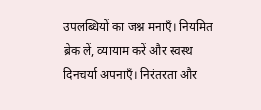उपलब्धियों का जश्न मनाएँ। नियमित ब्रेक लें, व्यायाम करें और स्वस्थ दिनचर्या अपनाएँ। निरंतरता और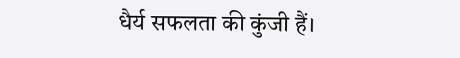धैर्य सफलता की कुंजी हैं।